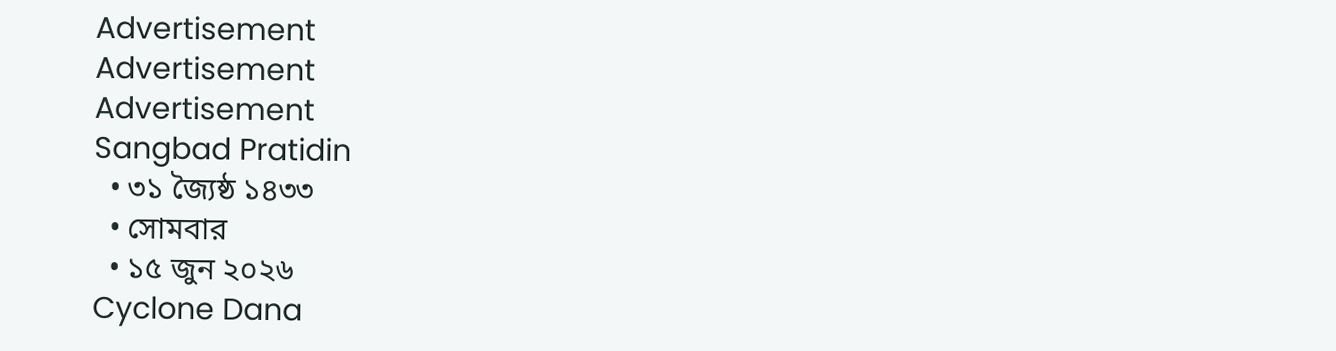Advertisement
Advertisement
Advertisement
Sangbad Pratidin
  • ৩১ জ্যৈষ্ঠ ১৪৩৩
  • সোমবার
  • ১৫ জুন ২০২৬
Cyclone Dana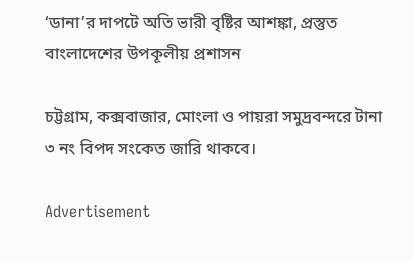‘ডানা’র দাপটে অতি ভারী বৃষ্টির আশঙ্কা, প্রস্তুত বাংলাদেশের উপকূলীয় প্রশাসন

চট্টগ্রাম, কক্সবাজার, মোংলা ও পায়রা সমুদ্রবন্দরে টানা ৩ নং বিপদ সংকেত জারি থাকবে।

Advertisement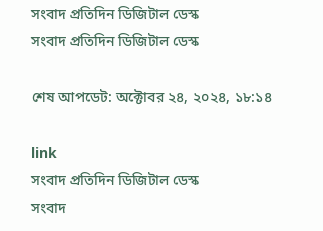সংবাদ প্রতিদিন ডিজিটাল ডেস্ক
সংবাদ প্রতিদিন ডিজিটাল ডেস্ক

শেষ আপডেট: অক্টোবর ২৪, ২০২৪, ১৮:১৪

link
সংবাদ প্রতিদিন ডিজিটাল ডেস্ক
সংবাদ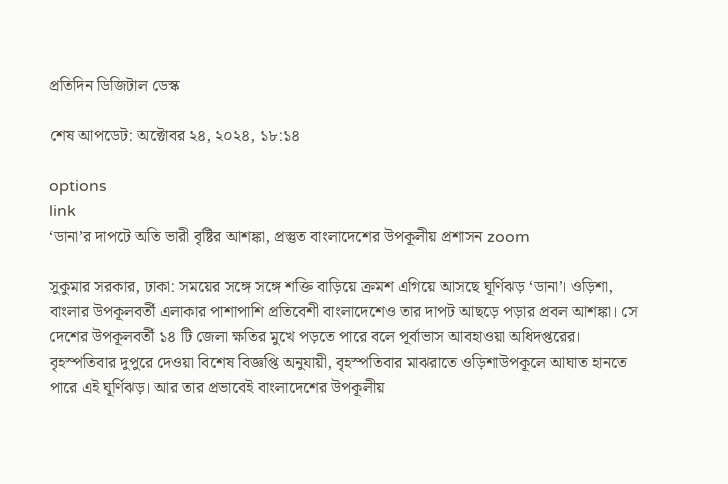প্রতিদিন ডিজিটাল ডেস্ক

শেষ আপডেট: অক্টোবর ২৪, ২০২৪, ১৮:১৪

options
link
‘ডানা’র দাপটে অতি ভারী বৃষ্টির আশঙ্কা, প্রস্তুত বাংলাদেশের উপকূলীয় প্রশাসন zoom

সুকুমার সরকার, ঢাকা: সময়ের সঙ্গে সঙ্গে শক্তি বাড়িয়ে ক্রমশ এগিয়ে আসছে ঘূর্ণিঝড় ‘ডানা’। ওড়িশা, বাংলার উপকূলবর্তী এলাকার পাশাপাশি প্রতিবেশী বাংলাদেশেও তার দাপট আছড়ে পড়ার প্রবল আশঙ্কা। সে দেশের উপকূলবর্তী ১৪ টি জেলা ক্ষতির মুখে পড়তে পারে বলে পূর্বাভাস আবহাওয়া অধিদপ্তরের। বৃহস্পতিবার দুপুরে দেওয়া বিশেষ বিজ্ঞপ্তি অনুযায়ী, বৃহস্পতিবার মাঝরাতে ওড়িশাউপকূলে আঘাত হানতে পারে এই ঘূর্ণিঝড়। আর তার প্রভাবেই বাংলাদেশের উপকূলীয়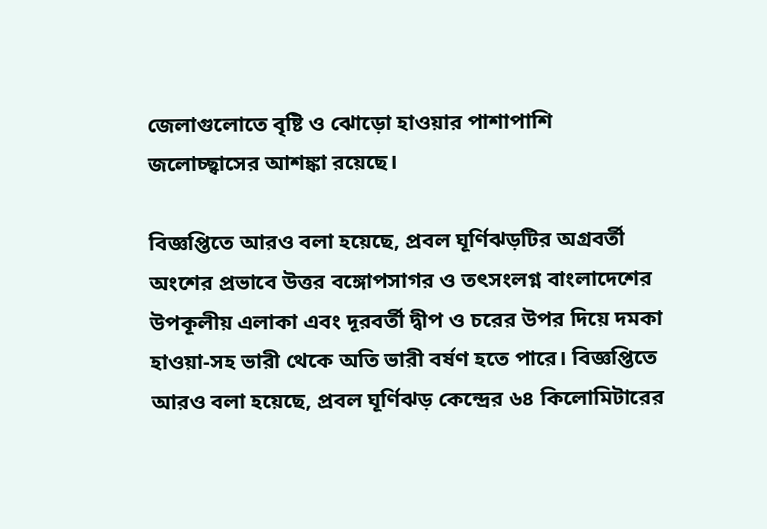জেলাগুলোতে বৃষ্টি ও ঝোড়ো হাওয়ার পাশাপাশি জলোচ্ছ্বাসের আশঙ্কা রয়েছে।

বিজ্ঞপ্তিতে আরও বলা হয়েছে, প্রবল ঘূর্ণিঝড়টির অগ্রবর্তী অংশের প্রভাবে উত্তর বঙ্গোপসাগর ও তৎসংলগ্ন বাংলাদেশের উপকূলীয় এলাকা এবং দূরবর্তী দ্বীপ ও চরের উপর দিয়ে দমকা হাওয়া-সহ ভারী থেকে অতি ভারী বর্ষণ হতে পারে। বিজ্ঞপ্তিতে আরও বলা হয়েছে, প্রবল ঘূর্ণিঝড় কেন্দ্রের ৬৪ কিলোমিটারের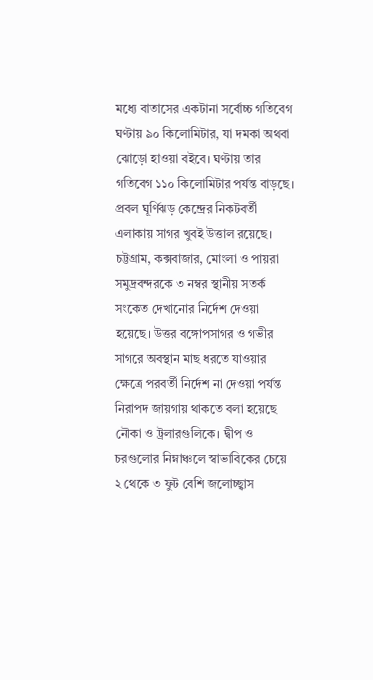মধ্যে বাতাসের একটানা সর্বোচ্চ গতিবেগ ঘণ্টায় ৯০ কিলোমিটার, যা দমকা অথবা ঝোড়ো হাওয়া বইবে। ঘণ্টায় তার গতিবেগ ১১০ কিলোমিটার পর্যন্ত বাড়ছে। প্রবল ঘূর্ণিঝড় কেন্দ্রের নিকটবর্তী এলাকায় সাগর খুবই উত্তাল রয়েছে। চট্টগ্রাম, কক্সবাজার, মোংলা ও পায়রা সমুদ্রবন্দরকে ৩ নম্বর স্থানীয় সতর্ক সংকেত দেখানোর নির্দেশ দেওয়া হয়েছে। উত্তর বঙ্গোপসাগর ও গভীর সাগরে অবস্থান মাছ ধরতে যাওয়ার ক্ষেত্রে পরবর্তী নির্দেশ না দেওয়া পর্যন্ত নিরাপদ জায়গায় থাকতে বলা হয়েছে নৌকা ও ট্রলারগুলিকে। দ্বীপ ও চরগুলোর নিম্নাঞ্চলে স্বাভাবিকের চেয়ে ২ থেকে ৩ ফুট বেশি জলোচ্ছ্বাস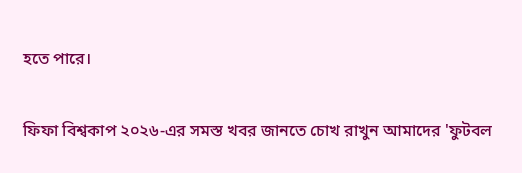হতে পারে।

ফিফা বিশ্বকাপ ২০২৬-এর সমস্ত খবর জানতে চোখ রাখুন আমাদের 'ফুটবল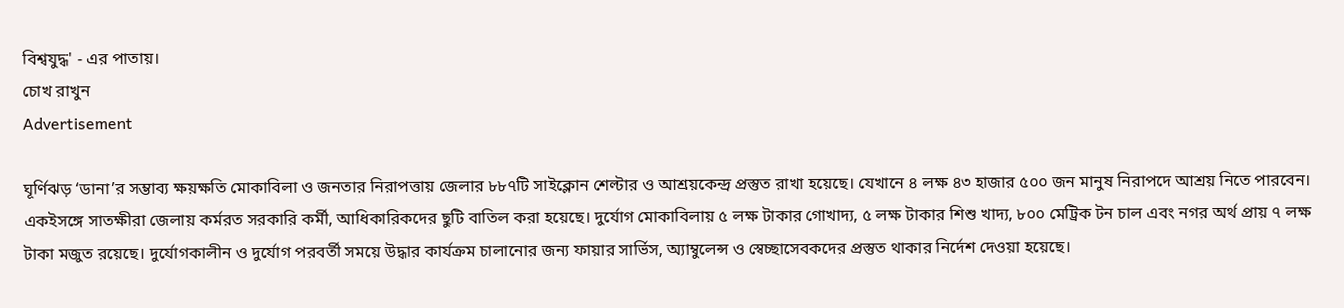বিশ্বযুদ্ধ' - এর পাতায়।
চোখ রাখুন
Advertisement

ঘূর্ণিঝড় ‘ডানা’র সম্ভাব্য ক্ষয়ক্ষতি মোকাবিলা ও জনতার নিরাপত্তায় জেলার ৮৮৭টি সাইক্লোন শেল্টার ও আশ্রয়কেন্দ্র প্রস্তুত রাখা হয়েছে। যেখানে ৪ লক্ষ ৪৩ হাজার ৫০০ জন মানুষ নিরাপদে আশ্রয় নিতে পারবেন। একইসঙ্গে সাতক্ষীরা জেলায় কর্মরত সরকারি কর্মী, আধিকারিকদের ছুটি বাতিল করা হয়েছে। দুর্যোগ মোকাবিলায় ৫ লক্ষ টাকার গোখাদ্য, ৫ লক্ষ টাকার শিশু খাদ্য, ৮০০ মেট্রিক টন চাল এবং নগর অর্থ প্রায় ৭ লক্ষ টাকা মজুত রয়েছে। দুর্যোগকালীন ও দুর্যোগ পরবর্তী সময়ে উদ্ধার কার্যক্রম চালানোর জন্য ফায়ার সার্ভিস, অ্যাম্বুলেন্স ও স্বেচ্ছাসেবকদের প্রস্তুত থাকার নির্দেশ দেওয়া হয়েছে।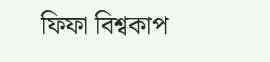ফিফা বিশ্বকাপ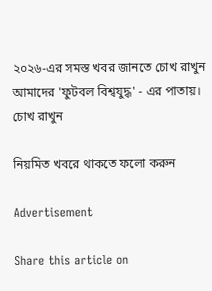২০২৬-এর সমস্ত খবর জানতে চোখ রাখুন আমাদের 'ফুটবল বিশ্বযুদ্ধ' - এর পাতায়।
চোখ রাখুন

নিয়মিত খবরে থাকতে ফলো করুন

Advertisement

Share this article on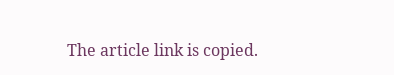The article link is copied.